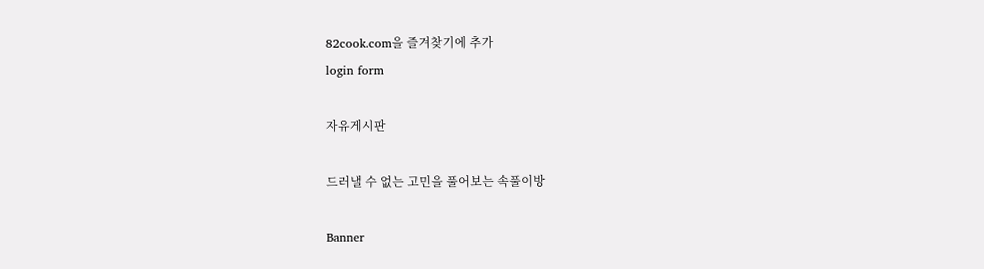82cook.com을 즐겨찾기에 추가
login form

자유게시판

드러낼 수 없는 고민을 풀어보는 속풀이방

Banner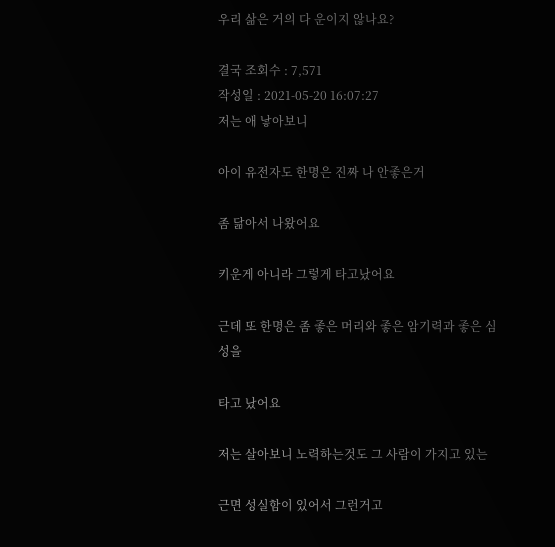우리 삶은 거의 다 운이지 않나요?

결국 조회수 : 7,571
작성일 : 2021-05-20 16:07:27
저는 애 낳아보니

아이 유전자도 한명은 진짜 나 안좋은거

좀 닮아서 나왔어요

키운게 아니라 그렇게 타고났어요

근데 또 한명은 좀 좋은 머리와 좋은 암기력과 좋은 심성을

타고 났어요

저는 살아보니 노력하는것도 그 사람이 가지고 있는

근면 성실함이 있어서 그런거고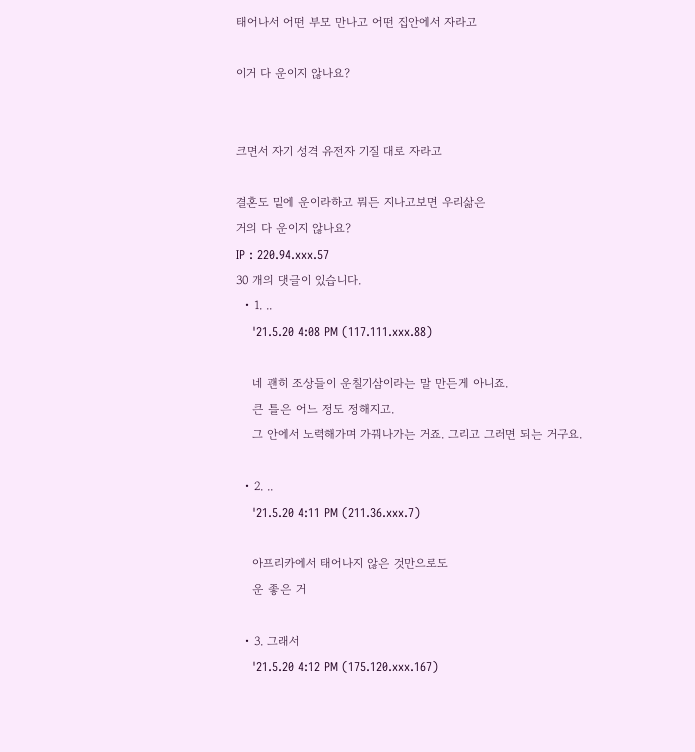태어나서 어떤 부모 만나고 어떤 집안에서 자라고

이거 다 운이지 않나요?


크면서 자기 성격 유전자 기질 대로 자라고

결혼도 밑에 운이라하고 뭐든 지나고보면 우리삶은
거의 다 운이지 않나요?
IP : 220.94.xxx.57
30 개의 댓글이 있습니다.
  • 1. ..
    '21.5.20 4:08 PM (117.111.xxx.88)

    네 괜히 조상들이 운칠기삼이라는 말 만든게 아니죠.
    큰 틀은 어느 정도 정해지고.
    그 안에서 노력해가며 가꿔나가는 거죠. 그리고 그러면 되는 거구요.

  • 2. ..
    '21.5.20 4:11 PM (211.36.xxx.7)

    아프리카에서 태어나지 않은 것만으로도
    운 좋은 거

  • 3. 그래서
    '21.5.20 4:12 PM (175.120.xxx.167)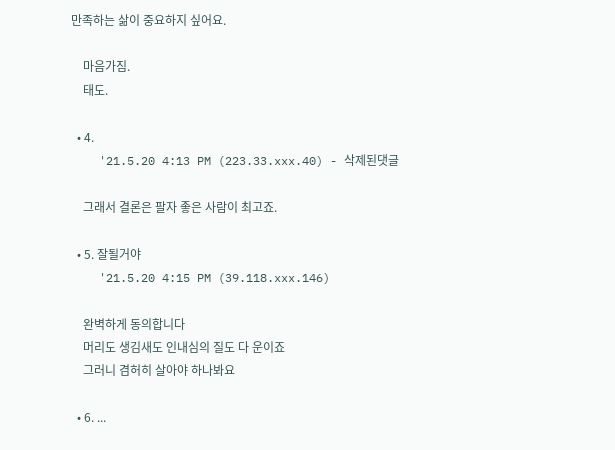만족하는 삶이 중요하지 싶어요.

    마음가짐.
    태도.

  • 4.
    '21.5.20 4:13 PM (223.33.xxx.40) - 삭제된댓글

    그래서 결론은 팔자 좋은 사람이 최고죠.

  • 5. 잘될거야
    '21.5.20 4:15 PM (39.118.xxx.146)

    완벽하게 동의합니다
    머리도 생김새도 인내심의 질도 다 운이죠
    그러니 겸허히 살아야 하나봐요

  • 6. ...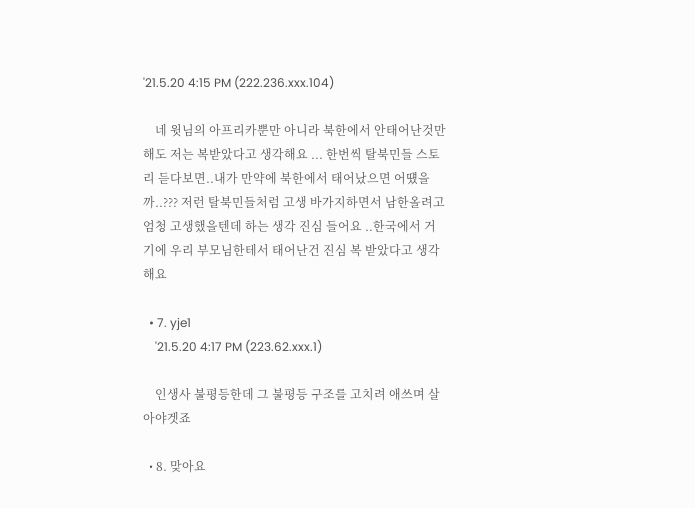'21.5.20 4:15 PM (222.236.xxx.104)

    네 윗님의 아프리카뿐만 아니라 북한에서 안태어난것만 해도 저는 복받았다고 생각해요 ... 한번씩 탈북민들 스토리 듣다보면..내가 만약에 북한에서 태어났으면 어떘을까..??? 저런 탈북민들처럼 고생 바가지하면서 남한올려고 엄청 고생했을텐데 하는 생각 진심 들어요 ..한국에서 거기에 우리 부모님한테서 태어난건 진심 복 받았다고 생각해요

  • 7. yje1
    '21.5.20 4:17 PM (223.62.xxx.1)

    인생사 불평등한데 그 불평등 구조를 고치려 애쓰며 살아야겟죠

  • 8. 맞아요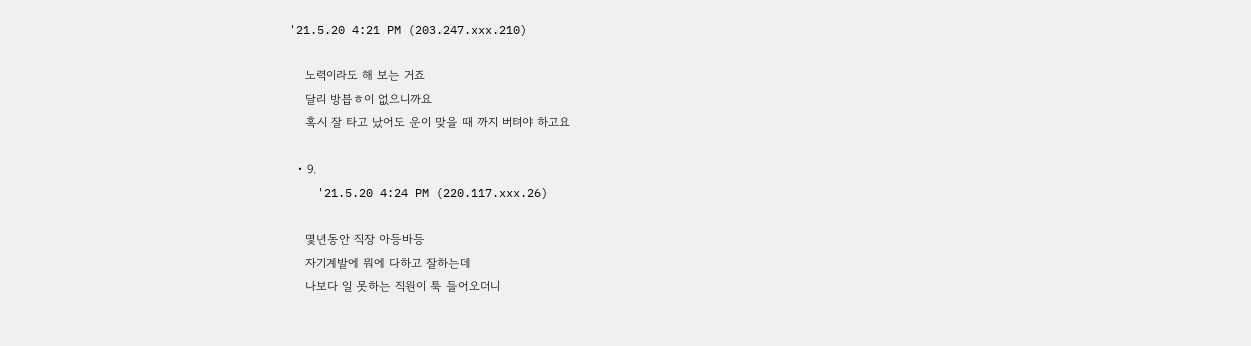'21.5.20 4:21 PM (203.247.xxx.210)

    노력이라도 해 보는 거죠
    달리 방븝ㅎ이 없으니까요
    혹시 잘 타고 났어도 운이 맞을 때 까지 버텨야 하고요

  • 9.
    '21.5.20 4:24 PM (220.117.xxx.26)

    몇년동안 직장 아등바등
    자기계발에 뭐에 다하고 잘하는데
    나보다 일 못하는 직원이 툭 들어오더니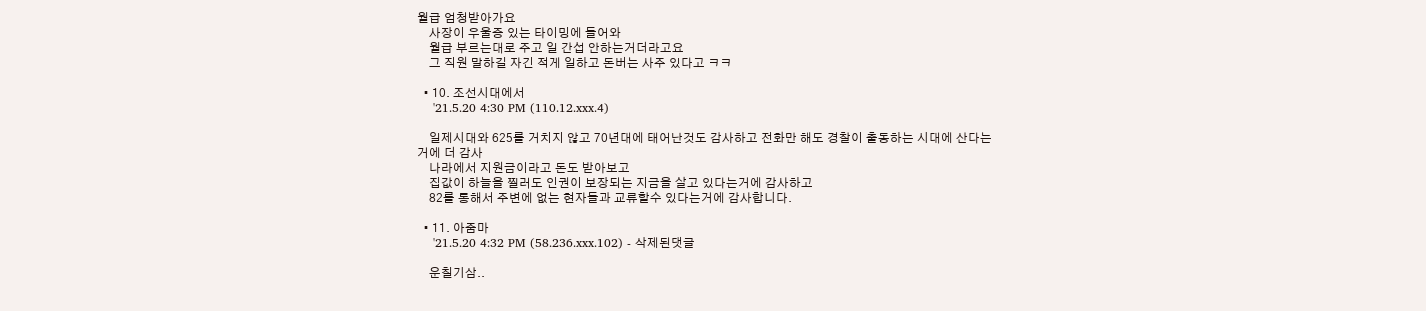월급 엄청받아가요
    사장이 우울증 있는 타이밍에 들어와
    월급 부르는대로 주고 일 간섭 안하는거더라고요
    그 직원 말하길 자긴 적게 일하고 돈버는 사주 있다고 ㅋㅋ

  • 10. 조선시대에서
    '21.5.20 4:30 PM (110.12.xxx.4)

    일제시대와 625를 거치지 않고 70년대에 태어난것도 감사하고 전화만 해도 경찰이 출동하는 시대에 산다는거에 더 감사
    나라에서 지원금이라고 돈도 받아보고
    집값이 하늘을 찔러도 인권이 보장되는 지금을 살고 있다는거에 감사하고
    82를 통해서 주변에 없는 현자들과 교류할수 있다는거에 감사합니다.

  • 11. 아줌마
    '21.5.20 4:32 PM (58.236.xxx.102) - 삭제된댓글

    운칠기삼..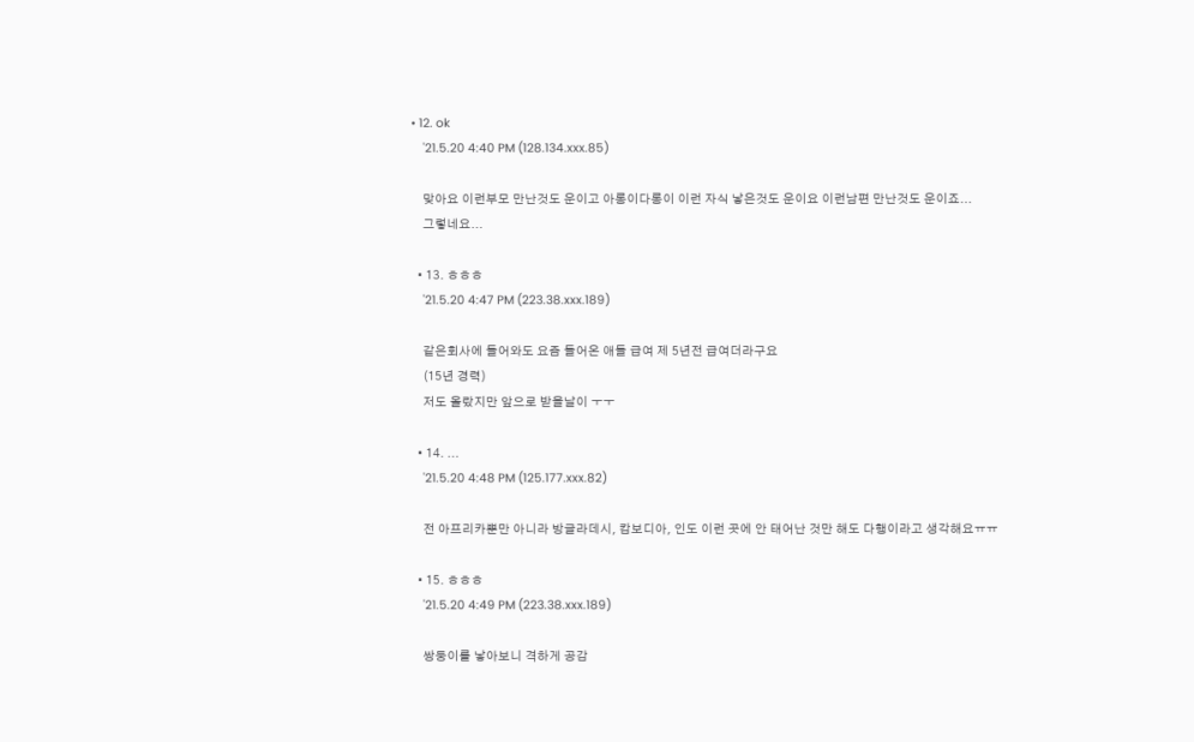• 12. ok
    '21.5.20 4:40 PM (128.134.xxx.85)

    맞아요 이런부모 만난것도 운이고 아롱이다롱이 이런 자식 낳은것도 운이요 이런남편 만난것도 운이죠...
    그렇네요...

  • 13. ㅎㅎㅎ
    '21.5.20 4:47 PM (223.38.xxx.189)

    같은회사에 들어와도 요즘 들어온 애들 급여 제 5년전 급여더라구요
    (15년 경력)
    저도 올랐지만 앞으로 받을날이 ㅜㅜ

  • 14. ...
    '21.5.20 4:48 PM (125.177.xxx.82)

    전 아프리카뿐만 아니라 방글라데시, 캄보디아, 인도 이런 곳에 안 태어난 것만 해도 다행이라고 생각해요ㅠㅠ

  • 15. ㅎㅎㅎ
    '21.5.20 4:49 PM (223.38.xxx.189)

    쌍둥이를 낳아보니 격하게 공감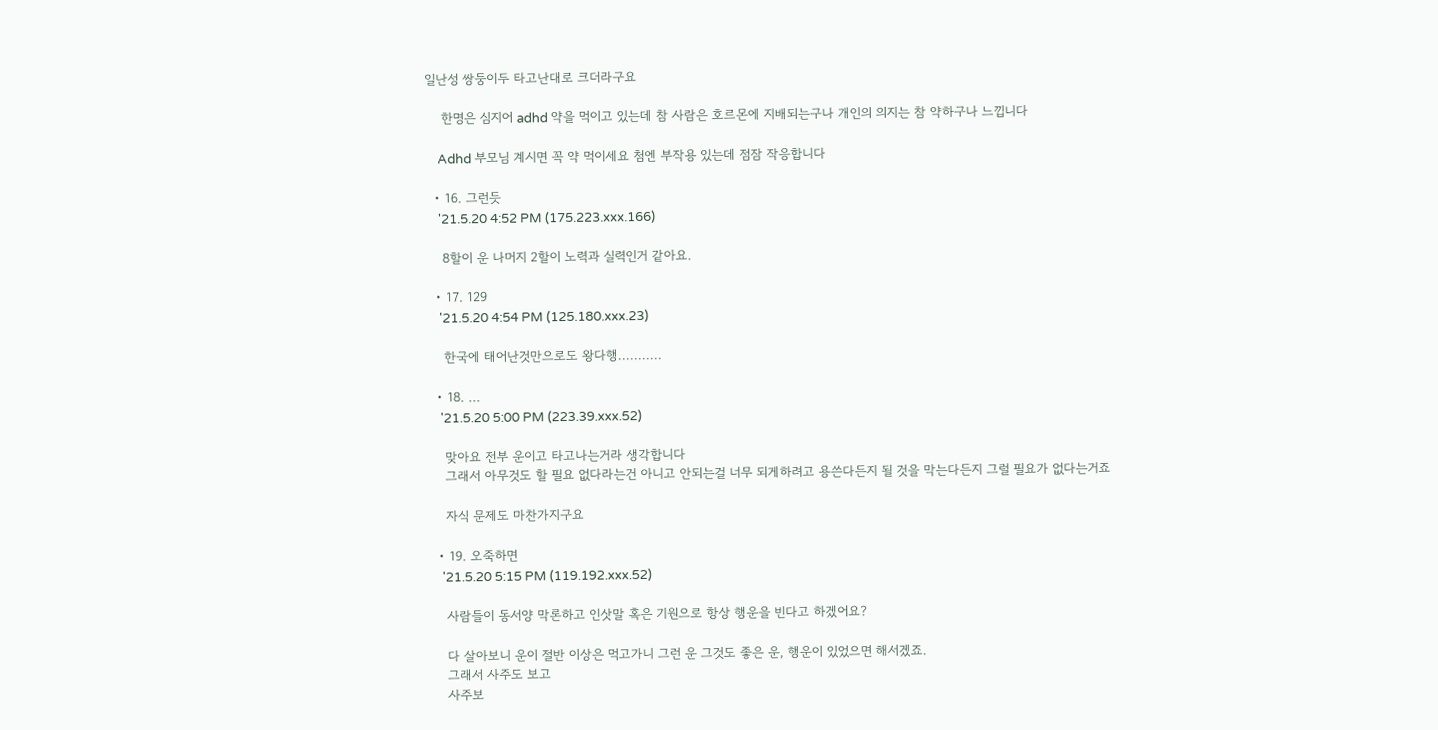일난성 쌍둥이두 타고난대로 크더라구요

    한명은 심지어 adhd 약을 먹이고 있는데 참 사람은 호르몬에 지배되는구나 개인의 의지는 참 약하구나 느낍니다

    Adhd 부모님 계시면 꼭 약 먹이세요 첨엔 부작용 있는데 점잠 작응합니다

  • 16. 그런듯
    '21.5.20 4:52 PM (175.223.xxx.166)

    8할이 운 나머지 2할이 노력과 실력인거 같아요.

  • 17. 129
    '21.5.20 4:54 PM (125.180.xxx.23)

    한국에 태어난것만으로도 왕다행...........

  • 18. ...
    '21.5.20 5:00 PM (223.39.xxx.52)

    맞아요 전부 운이고 타고나는거라 생각합니다
    그래서 아무것도 할 필요 없다라는건 아니고 안되는걸 너무 되게하려고 용쓴다든지 될 것을 막는다든지 그럴 필요가 없다는거죠

    자식 문제도 마찬가지구요

  • 19. 오죽하면
    '21.5.20 5:15 PM (119.192.xxx.52)

    사람들이 동서양 막론하고 인삿말 혹은 기원으로 항상 행운을 빈다고 하겠어요?

    다 살아보니 운이 절반 이상은 먹고가니 그런 운 그것도 좋은 운, 행운이 있었으면 해서겠죠.
    그래서 사주도 보고
    사주보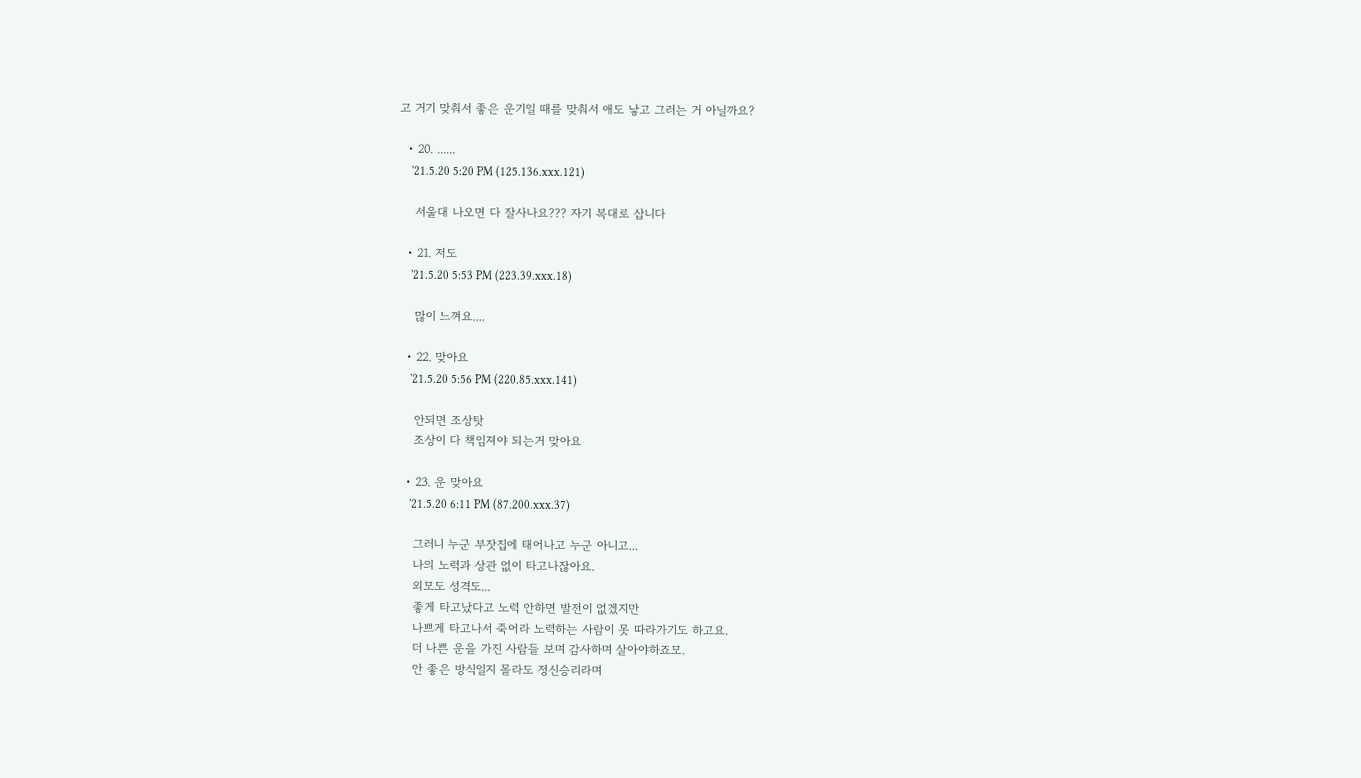고 거기 맞춰서 좋은 운기일 때를 맞춰서 애도 낳고 그러는 거 아닐까요?

  • 20. ......
    '21.5.20 5:20 PM (125.136.xxx.121)

    서울대 나오면 다 잘사나요??? 자기 복대로 삽니다

  • 21. 저도
    '21.5.20 5:53 PM (223.39.xxx.18)

    많이 느껴요....

  • 22. 맞아요
    '21.5.20 5:56 PM (220.85.xxx.141)

    안되면 조상탓
    조상이 다 책임져야 되는거 맞아요

  • 23. 운 맞아요
    '21.5.20 6:11 PM (87.200.xxx.37)

    그러니 누군 부잣집에 태어나고 누군 아니고...
    나의 노력과 상관 없이 타고나잖아요.
    외모도 성격도...
    좋게 타고났다고 노력 안하면 발전이 없겠지만
    나쁘게 타고나서 죽어라 노력하는 사람이 못 따라가기도 하고요.
    더 나쁜 운을 가진 사람들 보며 감사하며 살아야하죠모.
    안 좋은 방식일지 몰라도 정신승리라며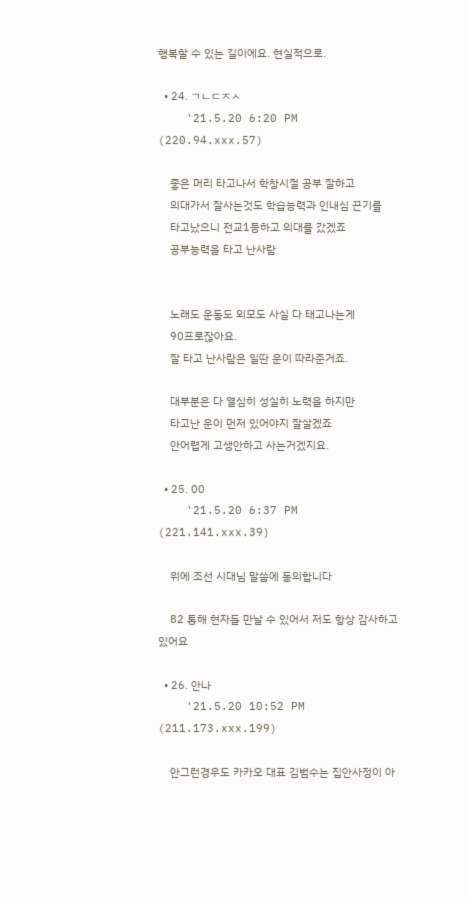행복할 수 있는 길이에요. 현실적으로.

  • 24. ㄱㄴㄷㅈㅅ
    '21.5.20 6:20 PM (220.94.xxx.57)

    좋은 머리 타고나서 학창시절 공부 잘하고
    의대가서 잘사는것도 학습능력과 인내심 끈기를
    타고났으니 전교1등하고 의대를 갔겠죠
    공부능력을 타고 난사람


    노래도 운동도 외모도 사실 다 태고나는게
    90프로잖아요.
    잘 타고 난사람은 일딴 운이 따라준거죠.

    대부분은 다 열심히 성실히 노력을 하지만
    타고난 운이 먼저 있어야지 잘살겠죠
    안어렵게 고생안하고 사는거겠지요.

  • 25. 00
    '21.5.20 6:37 PM (221.141.xxx.39)

    위에 조선 시대님 말씀에 동의합니다

    82 통해 현자들 만날 수 있어서 저도 항상 감사하고 있어요

  • 26. 안나
    '21.5.20 10:52 PM (211.173.xxx.199)

    안그런경우도 카카오 대표 김범수는 집안사정이 아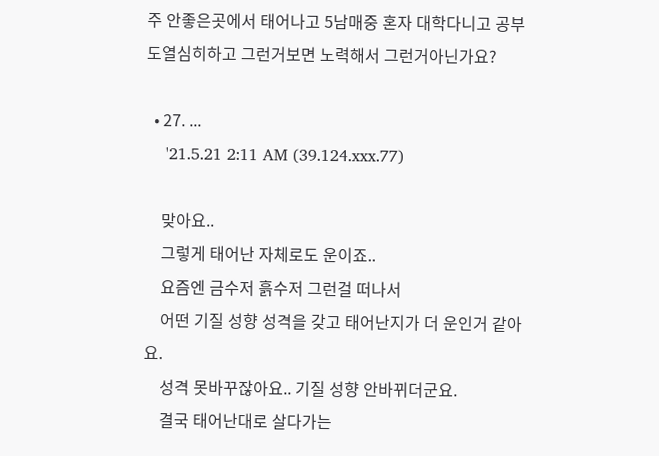주 안좋은곳에서 태어나고 5남매중 혼자 대학다니고 공부도열심히하고 그런거보면 노력해서 그런거아닌가요?

  • 27. ...
    '21.5.21 2:11 AM (39.124.xxx.77)

    맞아요..
    그렇게 태어난 자체로도 운이죠..
    요즘엔 금수저 흙수저 그런걸 떠나서
    어떤 기질 성향 성격을 갖고 태어난지가 더 운인거 같아요.
    성격 못바꾸잖아요.. 기질 성향 안바뀌더군요.
    결국 태어난대로 살다가는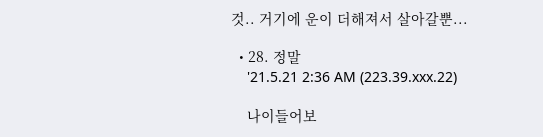것.. 거기에 운이 더해져서 살아갈뿐...

  • 28. 정말
    '21.5.21 2:36 AM (223.39.xxx.22)

    나이들어보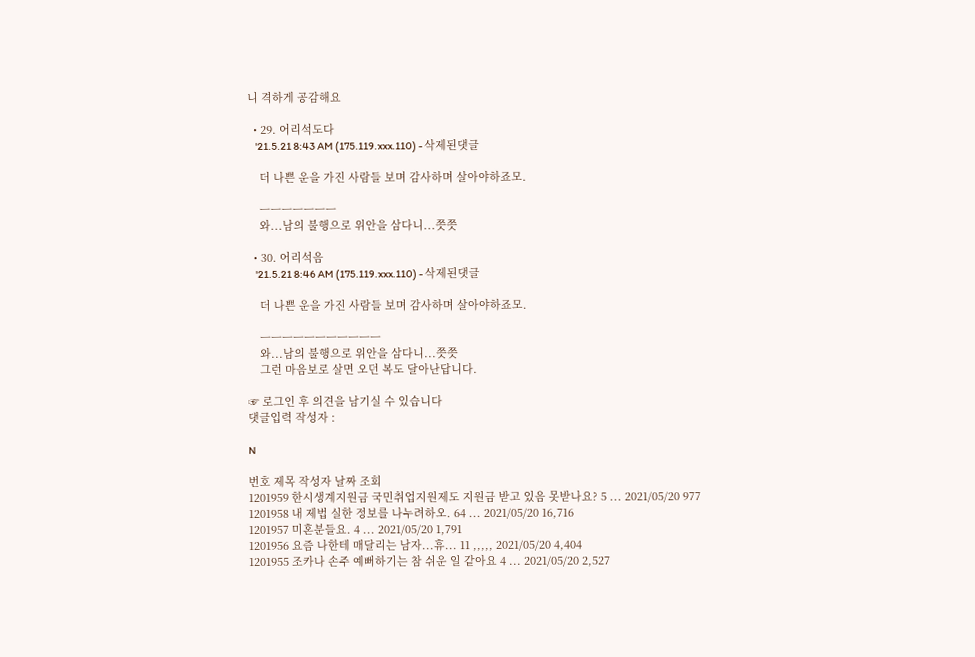니 격하게 공감해요

  • 29. 어리석도다
    '21.5.21 8:43 AM (175.119.xxx.110) - 삭제된댓글

    더 나쁜 운을 가진 사람들 보며 감사하며 살아야하죠모.

    ㅡㅡㅡㅡㅡㅡㅡ
    와...남의 불행으로 위안을 삼다니...쯧쯧

  • 30. 어리석음
    '21.5.21 8:46 AM (175.119.xxx.110) - 삭제된댓글

    더 나쁜 운을 가진 사람들 보며 감사하며 살아야하죠모.

    ㅡㅡㅡㅡㅡㅡㅡㅡㅡㅡㅡ
    와...남의 불행으로 위안을 삼다니...쯧쯧
    그런 마음보로 살면 오던 복도 달아난답니다.

☞ 로그인 후 의견을 남기실 수 있습니다
댓글입력 작성자 :

N

번호 제목 작성자 날짜 조회
1201959 한시생계지원금 국민취업지원제도 지원금 받고 있음 못받나요? 5 ... 2021/05/20 977
1201958 내 제법 실한 정보를 나누려하오. 64 ... 2021/05/20 16,716
1201957 미혼분들요. 4 ... 2021/05/20 1,791
1201956 요즘 나한테 매달리는 남자...휴... 11 ,,,,, 2021/05/20 4,404
1201955 조카나 손주 예뻐하기는 참 쉬운 일 같아요 4 ... 2021/05/20 2,527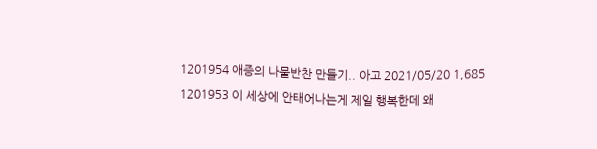1201954 애증의 나물반찬 만들기.. 아고 2021/05/20 1,685
1201953 이 세상에 안태어나는게 제일 행복한데 왜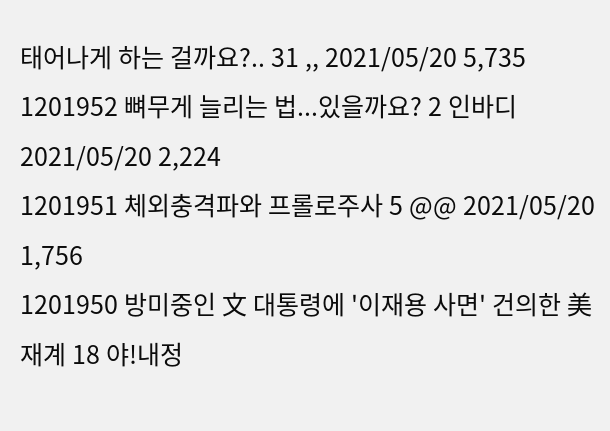태어나게 하는 걸까요?.. 31 ,, 2021/05/20 5,735
1201952 뼈무게 늘리는 법...있을까요? 2 인바디 2021/05/20 2,224
1201951 체외충격파와 프롤로주사 5 @@ 2021/05/20 1,756
1201950 방미중인 文 대통령에 '이재용 사면' 건의한 美 재계 18 야!내정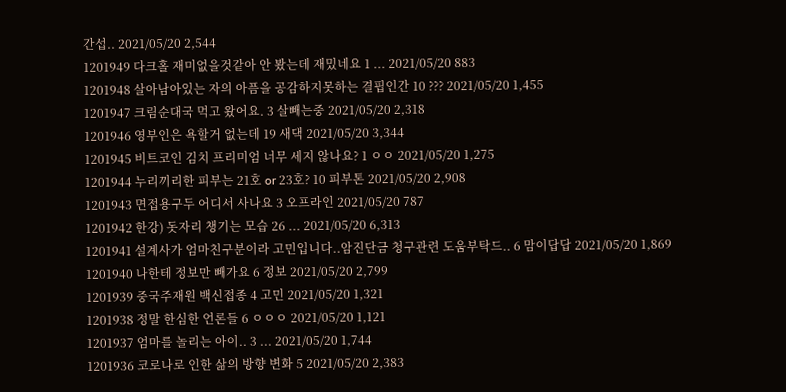간섭.. 2021/05/20 2,544
1201949 다크홀 재미없을것같아 안 봤는데 재밌네요 1 ... 2021/05/20 883
1201948 살아남아있는 자의 아픔을 공감하지못하는 결핍인간 10 ??? 2021/05/20 1,455
1201947 크림순대국 먹고 왔어요. 3 살빼는중 2021/05/20 2,318
1201946 영부인은 욕할거 없는데 19 새댁 2021/05/20 3,344
1201945 비트코인 김치 프리미엄 너무 세지 않나요? 1 ㅇㅇ 2021/05/20 1,275
1201944 누리끼리한 피부는 21호 or 23호? 10 피부톤 2021/05/20 2,908
1201943 면접용구두 어디서 사나요 3 오프라인 2021/05/20 787
1201942 한강) 돗자리 챙기는 모습 26 ... 2021/05/20 6,313
1201941 설계사가 엄마친구분이라 고민입니다..암진단금 청구관련 도움부탁드.. 6 맘이답답 2021/05/20 1,869
1201940 나한테 정보만 빼가요 6 정보 2021/05/20 2,799
1201939 중국주재원 백신접종 4 고민 2021/05/20 1,321
1201938 정말 한심한 언론들 6 ㅇㅇㅇ 2021/05/20 1,121
1201937 엄마를 놀리는 아이.. 3 ... 2021/05/20 1,744
1201936 코로나로 인한 삶의 방향 변화 5 2021/05/20 2,383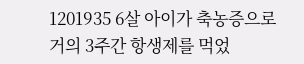1201935 6살 아이가 축농증으로 거의 3주간 항생제를 먹었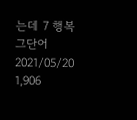는데 7 행복그단어 2021/05/20 1,906